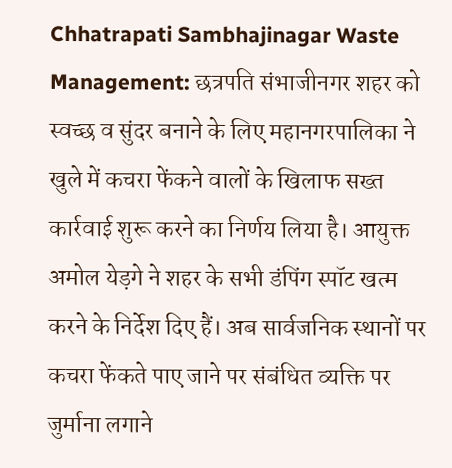Chhatrapati Sambhajinagar Waste Management: छत्रपति संभाजीनगर शहर को स्वच्छ व सुंदर बनाने के लिए महानगरपालिका ने खुले में कचरा फेंकने वालों के खिलाफ सख्त कार्रवाई शुरू करने का निर्णय लिया है। आयुक्त अमोल येड़गे ने शहर के सभी डंपिंग स्पॉट खत्म करने के निर्देश दिए हैं। अब सार्वजनिक स्थानों पर कचरा फेंकते पाए जाने पर संबंधित व्यक्ति पर जुर्माना लगाने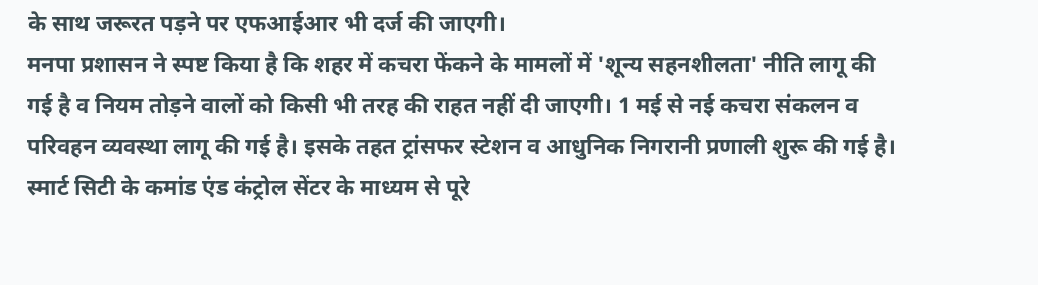के साथ जरूरत पड़ने पर एफआईआर भी दर्ज की जाएगी।
मनपा प्रशासन ने स्पष्ट किया है कि शहर में कचरा फेंकने के मामलों में 'शून्य सहनशीलता' नीति लागू की गई है व नियम तोड़ने वालों को किसी भी तरह की राहत नहीं दी जाएगी। 1 मई से नई कचरा संकलन व परिवहन व्यवस्था लागू की गई है। इसके तहत ट्रांसफर स्टेशन व आधुनिक निगरानी प्रणाली शुरू की गई है। स्मार्ट सिटी के कमांड एंड कंट्रोल सेंटर के माध्यम से पूरे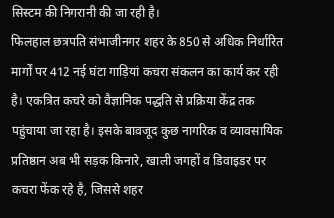सिस्टम की निगरानी की जा रही है।
फिलहाल छत्रपति संभाजीनगर शहर के 850 से अधिक निर्धारित मार्गों पर 412 नई घंटा गाड़ियां कचरा संकलन का कार्य कर रही है। एकत्रित कचरे को वैज्ञानिक पद्धति से प्रक्रिया केंद्र तक पहुंचाया जा रहा है। इसके बावजूद कुछ नागरिक व व्यावसायिक प्रतिष्ठान अब भी सड़क किनारे, खाली जगहों व डिवाइडर पर कचरा फेंक रहे है, जिससे शहर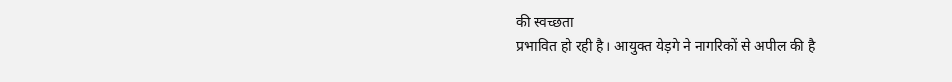की स्वच्छता
प्रभावित हो रही है। आयुक्त येड़गे ने नागरिकों से अपील की है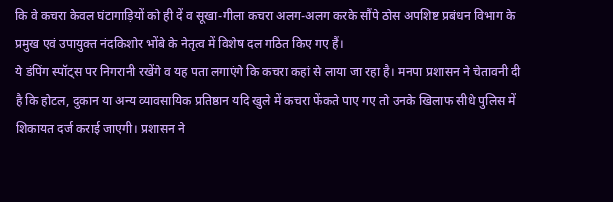कि वे कचरा केवल घंटागाड़ियों को ही दें व सूखा-गीला कचरा अलग-अलग करके सौंपे ठोस अपशिष्ट प्रबंधन विभाग के प्रमुख एवं उपायुक्त नंदकिशोर भोंबे के नेतृत्व में विशेष दल गठित किए गए हैं।
ये डंपिंग स्पॉट्स पर निगरानी रखेंगे व यह पता लगाएंगे कि कचरा कहां से लाया जा रहा है। मनपा प्रशासन ने चेतावनी दी है कि होटल, दुकान या अन्य व्यावसायिक प्रतिष्ठान यदि खुले में कचरा फेंकते पाए गए तो उनके खिलाफ सीधे पुलिस में शिकायत दर्ज कराई जाएगी। प्रशासन ने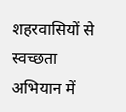शहरवासियों से स्वच्छता अभियान में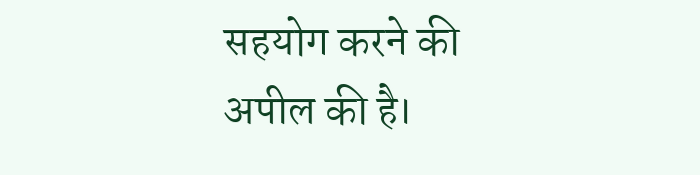सहयोग करने की अपील की है।